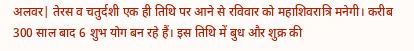अलवर| तेरस व चतुर्दशी एक ही तिथि पर आने से रविवार को महाशिवरात्रि मनेगी। करीब 300 साल बाद 6 शुभ योग बन रहे हैं। इस तिथि में बुध और शुक्र की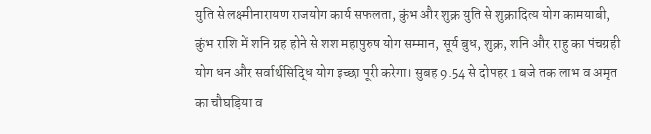युति से लक्ष्मीनारायण राजयोग कार्य सफलता, कुंभ और शुक्र युति से शुक्रादित्य योग कामयाबी, कुंभ राशि में शनि ग्रह होने से शश महापुरुष योग सम्मान, सूर्य बुध, शुक्र, शनि और राहु का पंचग्रही योग धन और सर्वार्थसिद्धि योग इच्छा पूरी करेगा। सुबह 9.54 से दोपहर 1 बजे तक लाभ व अमृत का चौघड़िया व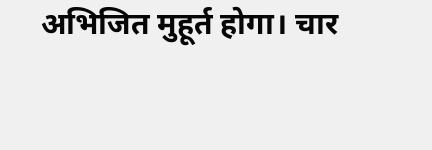अभिजित मुहूर्त होगा। चार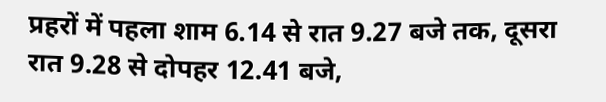प्रहरों में पहला शाम 6.14 से रात 9.27 बजे तक, दूसरा रात 9.28 से दोपहर 12.41 बजे,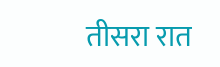तीसरा रात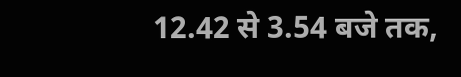12.42 से 3.54 बजे तक,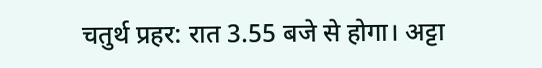चतुर्थ प्रहर: रात 3.55 बजे से होगा। अट्टा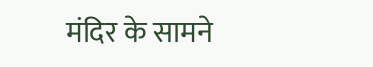मंदिर के सामने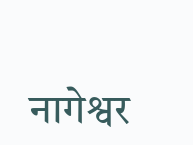नागेश्वर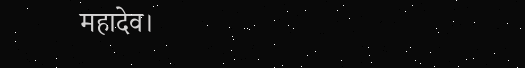महादेव।